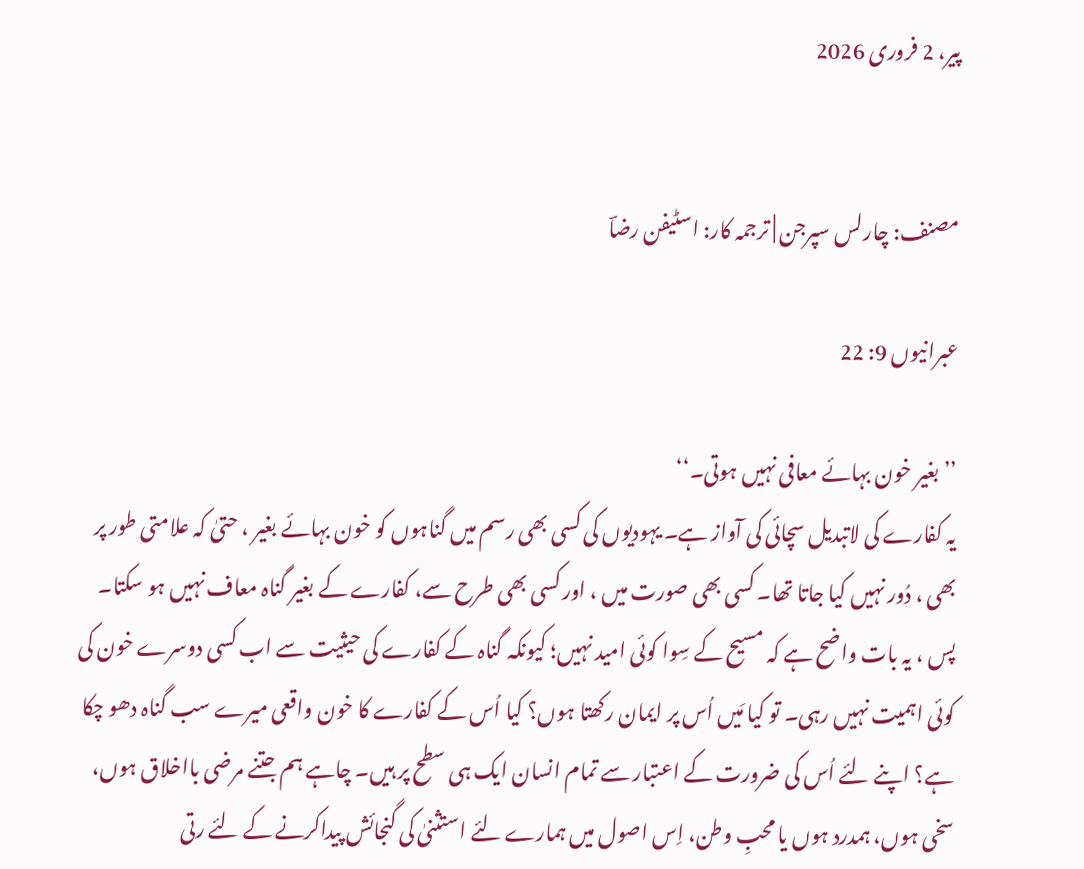پیر، 2 فروری 2026


مصنف: چارلس سپرجن | ترجمہ کار: اسٹیفن رضاؔ

عبرانیوں 9: 22

’’بغیر خون بہائے معافی نہیں ہوتی۔‘‘
یہ کفارے کی لاتبدیل سچائی کی آواز ہے۔ یہودیوں کی کسی بھی رسم میں گناہوں کو خون بہائے بغیر ، حتیٰ کہ علامتی طور پر بھی ، دُور نہیں کیا جاتا تھا۔ کسی بھی صورت میں ، اور کسی بھی طرح سے، کفارے کے بغیر گناہ معاف نہیں ہو سکتا۔ پس ، یہ بات واضح ہے کہ مسیح کے سِوا کوئی امید نہیں؛ کیونکہ گناہ کے کفارے کی حیثیت سے اب کسی دوسرے خون کی کوئی اہمیت نہیں رہی۔ تو کیا مَیں اُس پر ایمان رکھتا ہوں؟ کیا اُس کے کفارے کا خون واقعی میرے سب گناہ دھو چکا ہے؟ اپنے لئے اُس کی ضرورت کے اعتبار سے تمام انسان ایک ہی سطح پر ہیں۔ چاہے ہم جتنے مرضی بااخلاق ہوں، سخی ہوں، ہمدرد ہوں یا محبِ وطن، اِس اصول میں ہمارے لئے استثنیٰ کی گنجائش پیداکرنے کے لئے رتی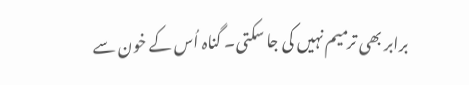برابر بھی ترمیم نہیں کی جا سکتی۔ گناہ اُس کے خون سے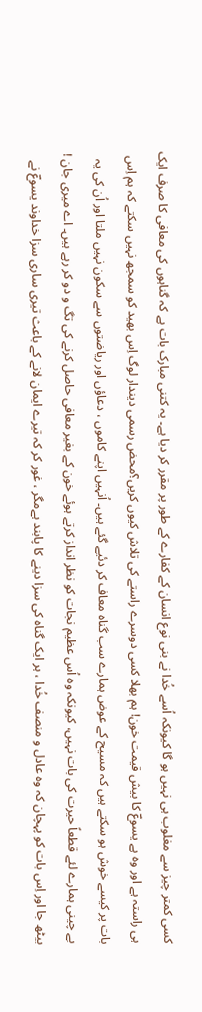کسی کمتر چیز سے مغلوب ہی نہیں ہو گا کیونکہ اُسے خُدا نے بنی نوع انسان کے کفارے کے طور پر مقرر کر دیا ہے۔ یہ کتنی مبارک بات ہے کہ گناہوں کی معافی کا صرف ایک ہی راستہ ہے اور وہ ہے یسوعؔ کا بیش قیمت خون! ہم بھلا کسی دوسرے راستے کی تلاش کیوں کریں؟محض رسمی دیندار لوگ اِس بھید کو سمجھ نہیں سکتے کہ ہم اِس بات پر کیسے خوش ہو سکتے ہیں کہ مسیح کے عوض ہمارے سب گناہ معاف کر دئیے گئے ہیں۔ اُنہیں اپنے کاموں ، دعاؤں اور ریاضتوں سے سکون نہیں ملتا اور اُن کی یہ بے چینی ہمارے لئے قطعاً حیرت کی بات نہیں، کیونکہ وہ اُس عظیم نجات کو نظر انداز کرتے ہوئے خون کے بغیر معافی حاصل کرنے کی تگ و دو کر رہے ہیں۔ اے میری جان ! بیٹھ جا اور اِس بات کو پہچان کہ وہ عادل و منصف خُدا ، ہر ایک گناہ کی سزا دینے کا پابند ہےمگر ، غور کر کہ تیرے ایمان لانے کے باعث تیری ساری سزا خداوند یسوعؔ نے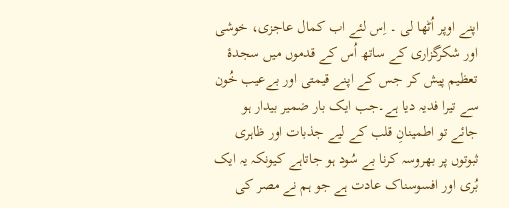اپنے اوپر اُٹھا لی ۔ اِس لئے اب کمال عاجزی، خوشی اور شکرگزاری کے ساتھ اُس کے قدموں میں سجدۂ تعظیم پیش کر جس کے اپنے قیمتی اور بےعیب خُون سے تیرا فدیہ دیا ہے۔جب ایک بار ضمیر بیدار ہو جائے تو اطمینانِ قلب کے لیے جذبات اور ظاہری ثبوتوں پر بھروسہ کرنا بے سُود ہو جاتاہے کیونکہ یہ ایک بُری اور افسوسناک عادت ہے جو ہم نے مصر کی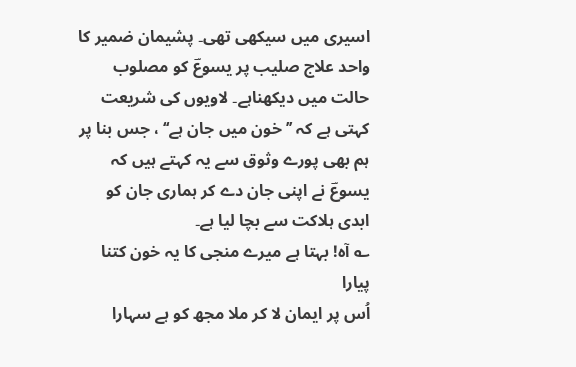اسیری میں سیکھی تھی۔ پشیمان ضمیر کا واحد علاج صلیب پر یسوعؔ کو مصلوب حالت میں دیکھناہے۔ لاویوں کی شریعت کہتی ہے کہ ’’خون میں جان ہے‘‘ ، جس بنا پر ہم بھی پورے وثوق سے یہ کہتے ہیں کہ یسوعؔ نے اپنی جان دے کر ہماری جان کو ابدی ہلاکت سے بچا لیا ہے۔
؎ آہ! بہتا ہے میرے منجی کا یہ خون کتنا پیارا
اُس پر ایمان لا کر ملا مجھ کو ہے سہارا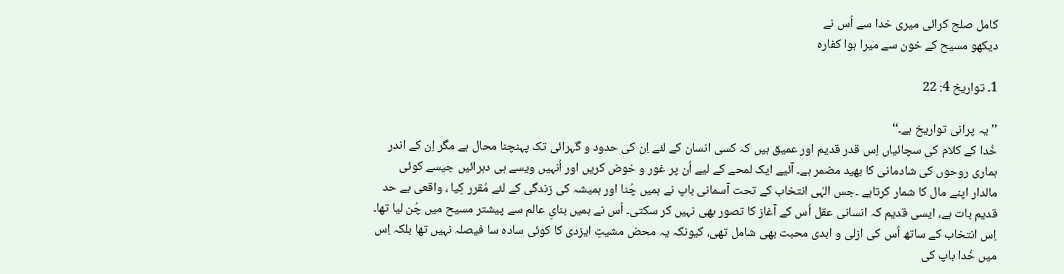کامل صلح کرائی میری خدا سے اُس نے
دیکھو مسیح کے خون سے میرا ہوا کفارہ

1۔ تواریخ 4: 22

’’یہ پرانی تواریخ ہے۔‘‘
خُدا کے کلام کی سچائیاں اِس قدر قدیم اور عمیق ہیں کہ کسی انسان کے لئے اِن کی حدود و گہرائی تک پہنچنا محال ہے مگر اِن کے اندر ہماری روحوں کی شادمانی کا بھید مضمر ہے۔ آئیے ایک لمحے کے لیے اُن پر غور و خوض کریں اور اُنہیں ویسے ہی دہرائیں جیسے کوئی مالدار اپنے مال کا شمار کرتاہے ۔جس الہٰی انتخاب کے تحت آسمانی باپ نے ہمیں چُنا اور ہمیشہ کی زندگی کے لئے مُقرر کِیا ، واقعی بے حد قدیم بات ہے، ایسی قدیم کہ انسانی عقل اُس کے آغاز کا تصور بھی نہیں کر سکتی۔ اُس نے ہمیں بنایِ عالم سے پیشتر مسیح میں چُن لیا تھا۔ اِس انتخاب کے ساتھ اُس کی ازلی و ابدی محبت بھی شامل تھی، کیونکہ یہ محض مشیتِ ایزدی کا کوئی سادہ سا فیصلہ نہیں تھا بلکہ اِس میں خُدا باپ کی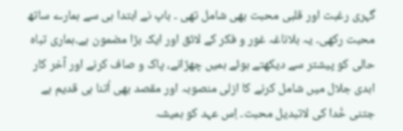گہری رغبت اور قلبی محبت بھی شامل تھی ۔ باپ نے ابتدا ہی سے ہمارے ساتھ محبت رکھی۔ یہ بلاناغہ غور و فکر کے لائق اور ایک بڑا مضمون ہے۔ہماری تباہ حالی کو پیشتر سے دیکھتے ہوئے ہمیں چھڑانے، پاک و صاف کرنے اور آخر کار ابدی جلال میں شامل کرنے کا ازلی منصوبہ اور مقصد بھی اُتنا ہی قدیم ہے جتنی خُدا کی لاتبدیل محبت۔ اِس عہد کو ہمیشہ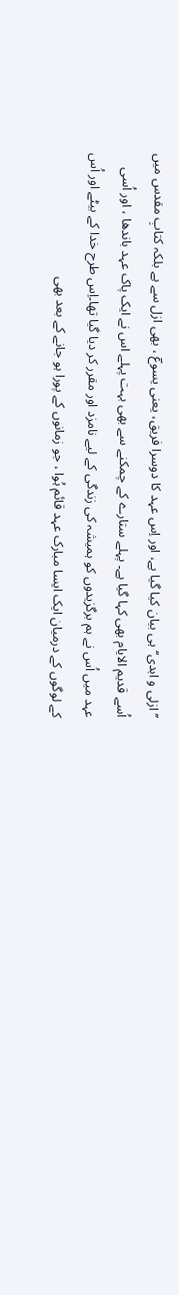’’ازلی و ابدی‘‘ ہی بیان کیا گیا ہے، اور اِس عہد کا دوسرا فریق، یعنی یسوعؔ ، بھی ازل سے ہے بلکہ کتابِ مقدس میں اُسے قدیم الایام بھی کہا گیا ہے۔ پہلے ستارے کے چمکنے سے بھی بہت پہلے اس نے ایک پاک عہد باندھا ، اور اُسی عہد میں اُس نے ہم برگزیدوں کو ہمیشہ کی زندگی کے لیے نامزد اور مقرر کر دیا گیا تھا۔اِس طرح خدا کے بیٹے اور اُس کے لوگوں کے درمیان ایک ایسا مبارک عہد قائم ہُوا ، جو زمانوں کے پورا ہو جانے کے بعد بھی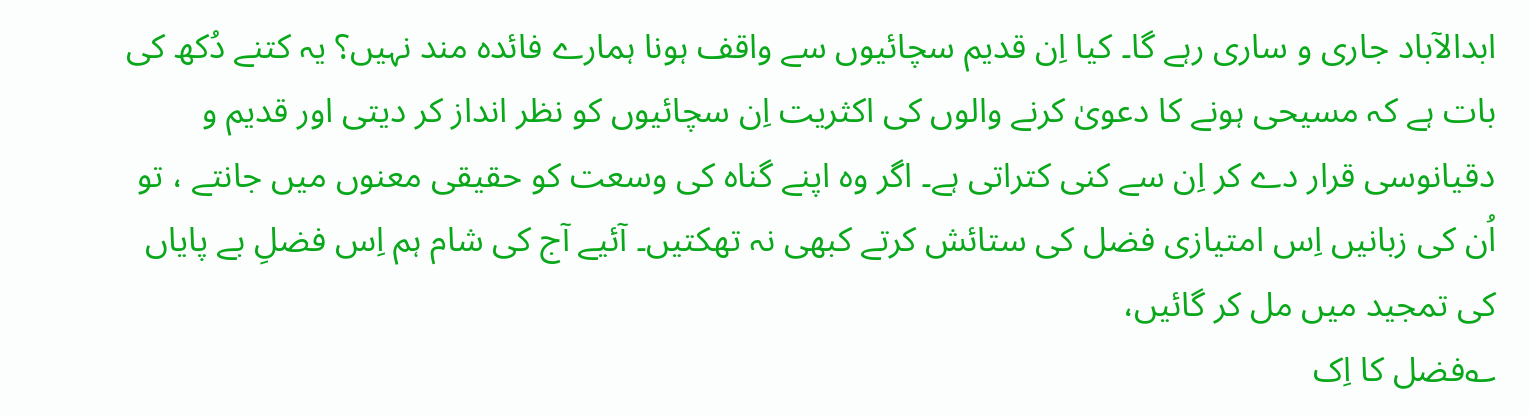ابدالآباد جاری و ساری رہے گا۔ کیا اِن قدیم سچائیوں سے واقف ہونا ہمارے فائدہ مند نہیں؟ یہ کتنے دُکھ کی بات ہے کہ مسیحی ہونے کا دعویٰ کرنے والوں کی اکثریت اِن سچائیوں کو نظر انداز کر دیتی اور قدیم و دقیانوسی قرار دے کر اِن سے کنی کتراتی ہے۔ اگر وہ اپنے گناہ کی وسعت کو حقیقی معنوں میں جانتے ، تو اُن کی زبانیں اِس امتیازی فضل کی ستائش کرتے کبھی نہ تھکتیں۔ آئیے آج کی شام ہم اِس فضلِ بے پایاں کی تمجید میں مل کر گائیں،
؎فضل کا اِک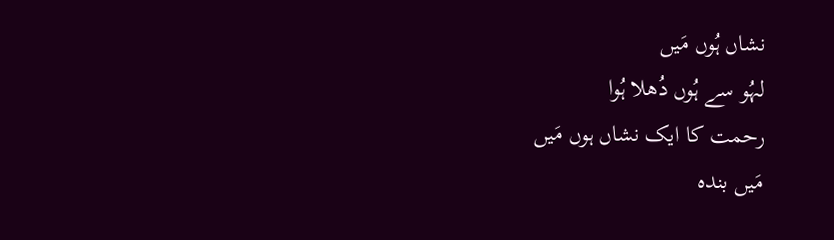نشاں ہُوں مَیں
لہُو سے ہُوں دُھلا ہُوا
رحمت کا ایک نشاں ہوں مَیں
مَیں بندہ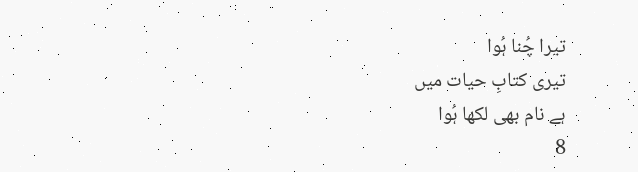تیرا چُنا ہُوا
تیری کتابِ حیات میں
ہے نام بھی لکھا ہُوا
8